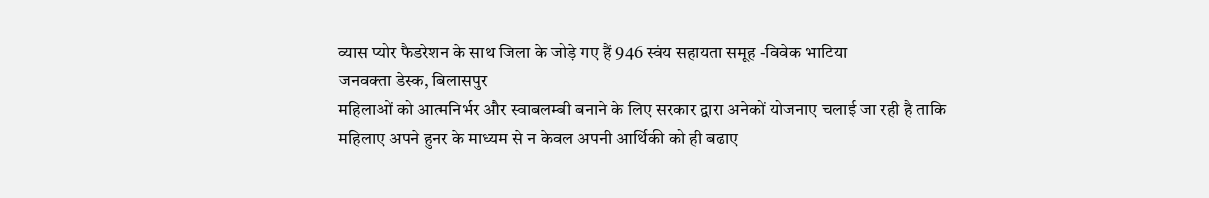व्यास प्योर फैडरेशन के साथ जिला के जोड़े गए हैं 946 स्वंय सहायता समूह -विवेक भाटिया
जनवक्ता डेस्क, बिलासपुर
महिलाओं को आत्मनिर्भर और स्वाबलम्बी बनाने के लिए सरकार द्वारा अनेकों योजनाए चलाई जा रही है ताकि महिलाए अपने हुनर के माध्यम से न केवल अपनी आर्थिकी को ही बढाए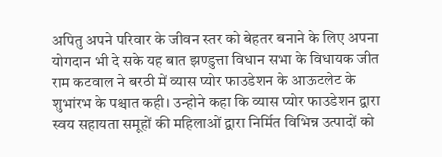अपितु अपने परिवार के जीवन स्तर को बेहतर बनाने के लिए अपना योगदान भी दे सके यह बात झण्डुत्ता विधान सभा के विधायक जीत राम कटवाल ने बरठी में व्यास प्योर फाउडेशन के आऊटलेट के शुभांरभ के पश्चात कही। उन्होने कहा कि व्यास प्योर फाउडेशन द्वारा स्वय सहायता समूहों की महिलाओं द्वारा निर्मित विभिन्न उत्पादों को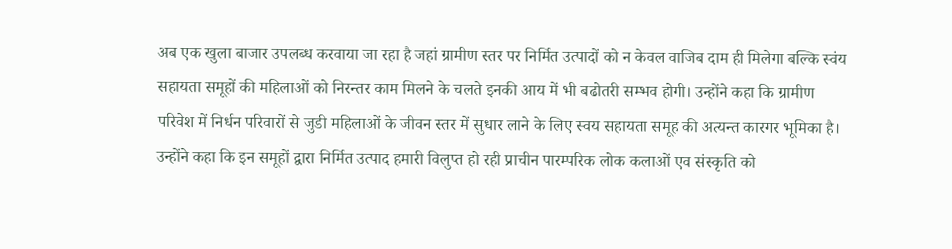अब एक खुला बाजार उपलब्ध करवाया जा रहा है जहां ग्रामीण स्तर पर निर्मित उत्पादों को न केवल वाजिब दाम ही मिलेगा बल्कि स्वंय सहायता समूहों की महिलाओं को निरन्तर काम मिलने के चलते इनकी आय में भी बढोतरी सम्भव होगी। उन्होंने कहा कि ग्रामीण परिवेश में निर्धन परिवारों से जुडी महिलाओं के जीवन स्तर में सुधार लाने के लिए स्वय सहायता समूह की अत्यन्त कारगर भूमिका है। उन्होंने कहा कि इन समूहों द्वारा निर्मित उत्पाद हमारी विलुप्त हो रही प्राचीन पारम्परिक लोक कलाओं एव संस्कृति को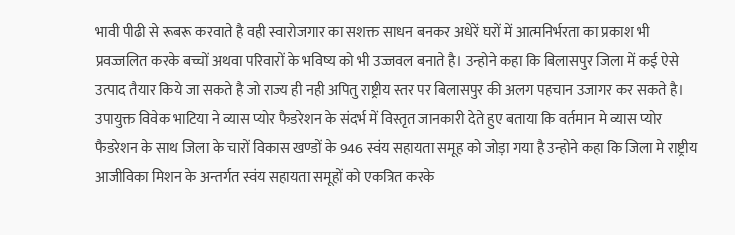भावी पीढी से रूबरू करवाते है वही स्वारोजगार का सशक्त साधन बनकर अधेरें घरों में आत्मनिर्भरता का प्रकाश भी प्रवज्जलित करके बच्चों अथवा परिवारों के भविष्य को भी उज्जवल बनाते है। उन्होने कहा कि बिलासपुर जिला में कई ऐसे उत्पाद तैयार किये जा सकते है जो राज्य ही नही अपितु राष्ट्रीय स्तर पर बिलासपुर की अलग पहचान उजागर कर सकते है।
उपायुक्त विवेक भाटिया ने व्यास प्योर फैडरेशन के संदर्भ में विस्तृत जानकारी देते हुए बताया कि वर्तमान मे व्यास प्योर फैडरेशन के साथ जिला के चारों विकास खण्डों के 946 स्वंय सहायता समूह को जोड़ा गया है उन्होने कहा कि जिला मे राष्ट्रीय आजीविका मिशन के अन्तर्गत स्वंय सहायता समूहों को एकत्रित करके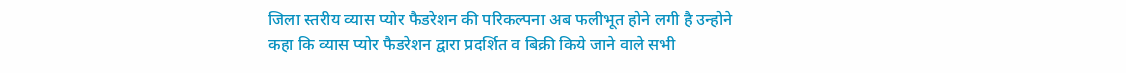जिला स्तरीय व्यास प्योर फैडरेशन की परिकल्पना अब फलीभूत होने लगी है उन्होने कहा कि व्यास प्योर फैडरेशन द्वारा प्रदर्शित व बिक्री किये जाने वाले सभी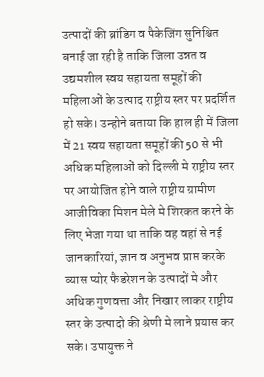उत्पादों की ब्रांडिग व पैकेजिंग सुनिश्चित बनाई जा रही है ताकि जिला उन्नत व उद्यमशील स्वय सहायता समूहों की महिलाओं के उत्पाद राष्ट्रीय स्तर पर प्रदर्शित हो सके। उन्होने बताया कि हाल ही में जिला में 21 स्वय सहायता समूहों की 50 से भी अधिक महिलाओं को दिल्ली मे राष्ट्रीय स्तर पर आयोजित होने वाले राष्ट्रीय ग्रामीण आजीविका मिशन मेले मे शिरकत करने के लिए भेजा गया था ताकि वह वहां से नई जानकारियां, ज्ञान व अनुभव प्राप्त करके व्यास प्योर फैडरेशन के उत्पादों मे और अधिक गुणवत्ता और निखार लाकर राष्ट्रीय स्तर के उत्पादो की श्रेणी मे लाने प्रयास कर सके। उपायुक्त ने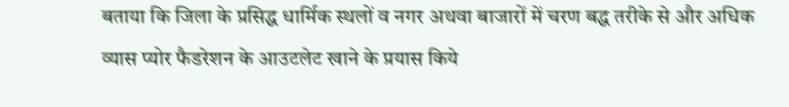बताया कि जिला के प्रसिद्ध धार्मिक स्थलों व नगर अथवा बाजारों में चरण बद्ध तरीके से और अधिक व्यास प्योर फैडरेशन के आउटलेट खाने के प्रयास किये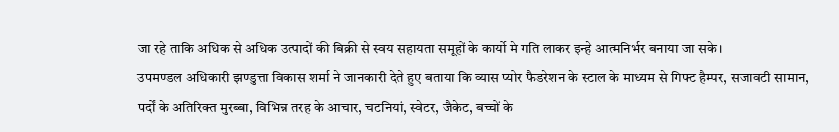जा रहे ताकि अधिक से अधिक उत्पादों की बिक्री से स्वय सहायता समूहों के कार्यो मे गति लाकर इन्हे आत्मनिर्भर बनाया जा सके।
उपमण्डल अधिकारी झण्डुत्ता विकास शर्मा ने जानकारी देते हुए बताया कि व्यास प्योर फैडरेशन के स्टाल के माध्यम से गिफ्ट हैम्पर, सजावटी सामान, पर्दों के अतिरिक्त मुरब्बा, विभिन्न तरह के आचार, चटनियां, स्वेटर, जैकेट, बच्चों के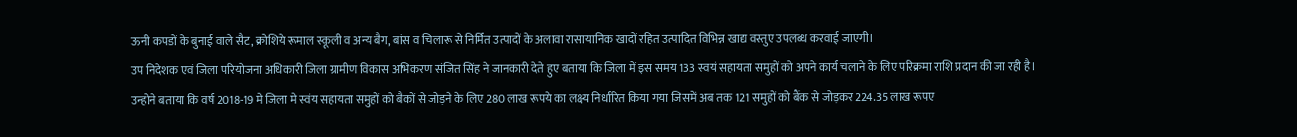ऊनी कपडों के बुनाई वाले सैट, क्रोशिये रूमाल स्कूली व अन्य बैग, बांस व चिलारू से निर्मित उत्पादों के अलावा रासायानिक खादों रहित उत्पादित विभिन्न खाद्य वस्तुए उपलब्ध करवाई जाएगी।
उप निदेशक एवं जिला परियोजना अधिकारी जिला ग्रामीण विकास अभिकरण संजित सिंह ने जानकारी देते हुए बताया कि जिला में इस समय 133 स्वयं सहायता समुहों को अपने कार्य चलाने के लिए परिक्रमा राशि प्रदान की जा रही है।
उन्होने बताया कि वर्ष 2018-19 मे जिला मे स्वंय सहायता समुहों को बैकों से जोड़ने के लिए 280 लाख रूपये का लक्ष्य निर्धारित किया गया जिसमें अब तक 121 समुहों को बैंक से जोड़कर 224.35 लाख रूपए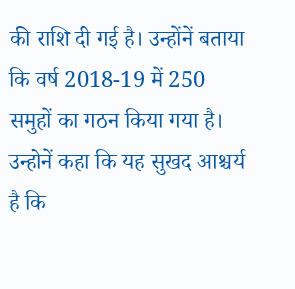की राशि दी गई है। उन्होंनें बताया कि वर्ष 2018-19 में 250 समुहों का गठन किया गया है। उन्होनें कहा कि यह सुखद आश्चर्य है कि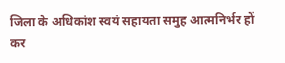जिला के अधिकांश स्वयं सहायता समुह आत्मनिर्भर हों कर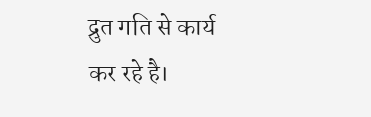द्रुत गति से कार्य कर रहे है।